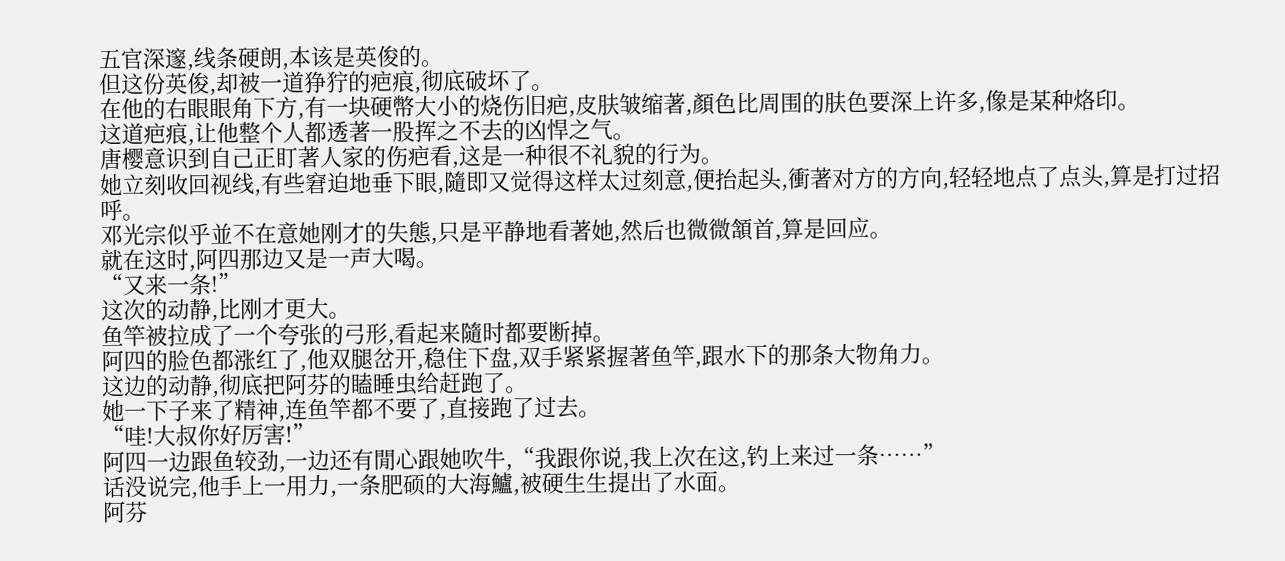五官深邃,线条硬朗,本该是英俊的。
但这份英俊,却被一道狰狞的疤痕,彻底破坏了。
在他的右眼眼角下方,有一块硬幣大小的烧伤旧疤,皮肤皱缩著,顏色比周围的肤色要深上许多,像是某种烙印。
这道疤痕,让他整个人都透著一股挥之不去的凶悍之气。
唐樱意识到自己正盯著人家的伤疤看,这是一种很不礼貌的行为。
她立刻收回视线,有些窘迫地垂下眼,隨即又觉得这样太过刻意,便抬起头,衝著对方的方向,轻轻地点了点头,算是打过招呼。
邓光宗似乎並不在意她刚才的失態,只是平静地看著她,然后也微微頷首,算是回应。
就在这时,阿四那边又是一声大喝。
“又来一条!”
这次的动静,比刚才更大。
鱼竿被拉成了一个夸张的弓形,看起来隨时都要断掉。
阿四的脸色都涨红了,他双腿岔开,稳住下盘,双手紧紧握著鱼竿,跟水下的那条大物角力。
这边的动静,彻底把阿芬的瞌睡虫给赶跑了。
她一下子来了精神,连鱼竿都不要了,直接跑了过去。
“哇!大叔你好厉害!”
阿四一边跟鱼较劲,一边还有閒心跟她吹牛,“我跟你说,我上次在这,钓上来过一条……”
话没说完,他手上一用力,一条肥硕的大海鱸,被硬生生提出了水面。
阿芬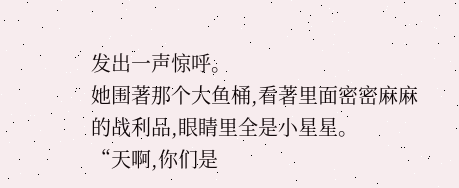发出一声惊呼。
她围著那个大鱼桶,看著里面密密麻麻的战利品,眼睛里全是小星星。
“天啊,你们是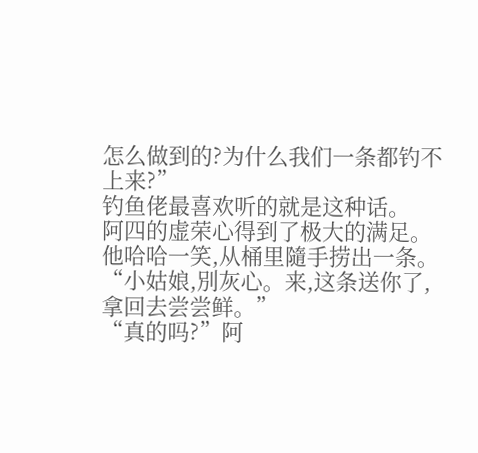怎么做到的?为什么我们一条都钓不上来?”
钓鱼佬最喜欢听的就是这种话。
阿四的虚荣心得到了极大的满足。
他哈哈一笑,从桶里隨手捞出一条。
“小姑娘,別灰心。来,这条送你了,拿回去尝尝鲜。”
“真的吗?”阿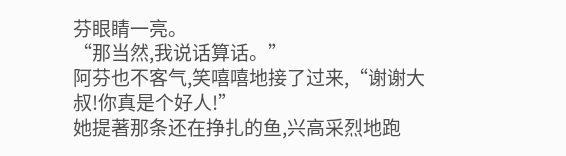芬眼睛一亮。
“那当然,我说话算话。”
阿芬也不客气,笑嘻嘻地接了过来,“谢谢大叔!你真是个好人!”
她提著那条还在挣扎的鱼,兴高采烈地跑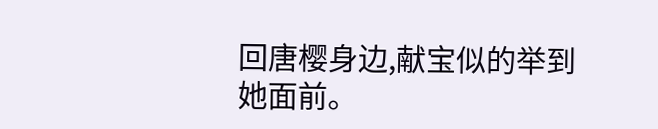回唐樱身边,献宝似的举到她面前。